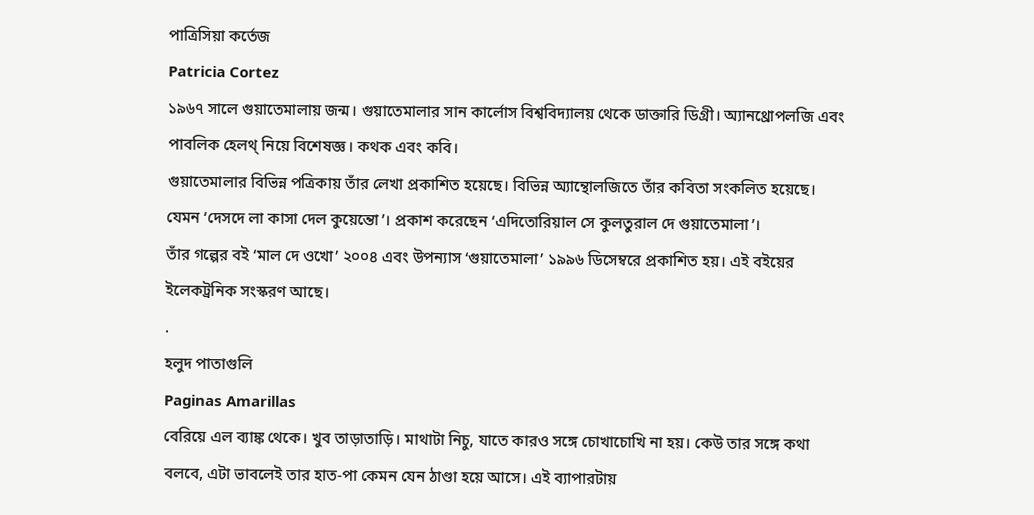পাত্রিসিয়া কর্তেজ
Patricia Cortez
১৯৬৭ সালে গুয়াতেমালায় জন্ম। গুয়াতেমালার সান কার্লোস বিশ্ববিদ্যালয় থেকে ডাক্তারি ডিগ্রী। অ্যানথ্রোপলজি এবং পাবলিক হেলথ্ নিয়ে বিশেষজ্ঞ। কথক এবং কবি।
গুয়াতেমালার বিভিন্ন পত্রিকায় তাঁর লেখা প্রকাশিত হয়েছে। বিভিন্ন অ্যান্থোলজিতে তাঁর কবিতা সংকলিত হয়েছে। যেমন ‘দেসদে লা কাসা দেল কুয়েন্তো’। প্রকাশ করেছেন ‘এদিতোরিয়াল সে কুলতুরাল দে গুয়াতেমালা’।
তাঁর গল্পের বই ‘মাল দে ওখো’ ২০০৪ এবং উপন্যাস ‘গুয়াতেমালা’ ১৯৯৬ ডিসেম্বরে প্রকাশিত হয়। এই বইয়ের ইলেকট্রনিক সংস্করণ আছে।
.
হলুদ পাতাগুলি
Paginas Amarillas
বেরিয়ে এল ব্যাঙ্ক থেকে। খুব তাড়াতাড়ি। মাথাটা নিচু, যাতে কারও সঙ্গে চোখাচোখি না হয়। কেউ তার সঙ্গে কথা বলবে, এটা ভাবলেই তার হাত-পা কেমন যেন ঠাণ্ডা হয়ে আসে। এই ব্যাপারটায়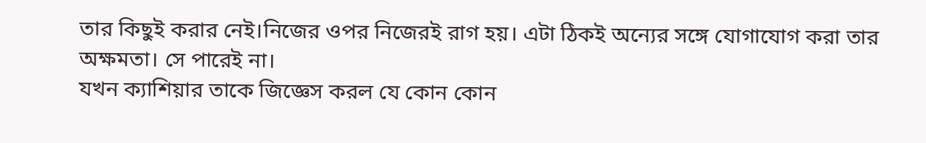তার কিছুই করার নেই।নিজের ওপর নিজেরই রাগ হয়। এটা ঠিকই অন্যের সঙ্গে যোগাযোগ করা তার অক্ষমতা। সে পারেই না।
যখন ক্যাশিয়ার তাকে জিজ্ঞেস করল যে কোন কোন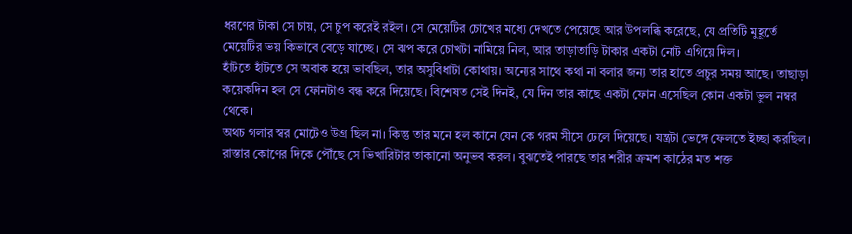ধরণের টাকা সে চায়, সে চুপ করেই রইল। সে মেয়েটির চোখের মধ্যে দেখতে পেয়েছে আর উপলব্ধি করেছে, যে প্রতিটি মুহূর্তে মেয়েটির ভয় কিভাবে বেড়ে যাচ্ছে। সে ঝপ করে চোখটা নামিয়ে নিল, আর তাড়াতাড়ি টাকার একটা নোট এগিয়ে দিল।
হাঁটতে হাঁটতে সে অবাক হয়ে ভাবছিল, তার অসুবিধাটা কোথায়। অন্যের সাথে কথা না বলার জন্য তার হাতে প্রচুর সময় আছে। তাছাড়া কয়েকদিন হল সে ফোনটাও বন্ধ করে দিয়েছে। বিশেষত সেই দিনই, যে দিন তার কাছে একটা ফোন এসেছিল কোন একটা ভুল নম্বর থেকে।
অথচ গলার স্বর মোটেও উগ্র ছিল না। কিন্তু তার মনে হল কানে যেন কে গরম সীসে ঢেলে দিয়েছে। যন্ত্রটা ভেঙ্গে ফেলতে ইচ্ছা করছিল।
রাস্তার কোণের দিকে পৌঁছে সে ভিখারিটার তাকানো অনুভব করল। বুঝতেই পারছে তার শরীর ক্রমশ কাঠের মত শক্ত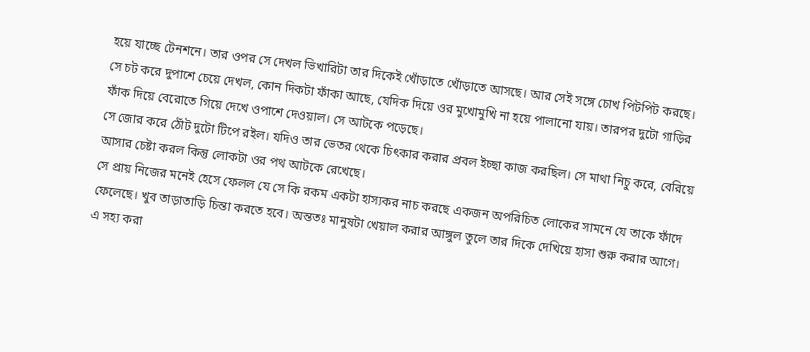হয়ে যাচ্ছে টেনশনে। তার ওপর সে দেখল ভিখারিটা তার দিকেই খোঁড়াতে খোঁড়াতে আসছে। আর সেই সঙ্গে চোখ পিটপিট করছে।
সে চট করে দুপাশে চেয়ে দেখল, কোন দিকটা ফাঁকা আছে, যেদিক দিয়ে ওর মুখোমুখি না হয়ে পালানো যায়। তারপর দুটো গাড়ির ফাঁক দিয়ে বেরোতে গিয়ে দেখে ওপাশে দেওয়াল। সে আটকে পড়েছে।
সে জোর করে ঠোঁট দুটো টিপে রইল। যদিও তার ভেতর থেকে চিৎকার করার প্রবল ইচ্ছা কাজ করছিল। সে মাথা নিচু করে, বেরিয়ে আসার চেষ্টা করল কিন্তু লোকটা ওর পথ আটকে রেখেছে।
সে প্রায় নিজের মনেই হেসে ফেলল যে সে কি রকম একটা হাস্যকর নাচ করছে একজন অপরিচিত লোকের সামনে যে তাকে ফাঁদে ফেলেছে। খুব তাড়াতাড়ি চিন্তা করতে হবে। অন্ততঃ মানুষটা খেয়াল করার আঙ্গুল তুলে তার দিকে দেখিয়ে হাসা শুরু করার আগে।
এ সহ্য করা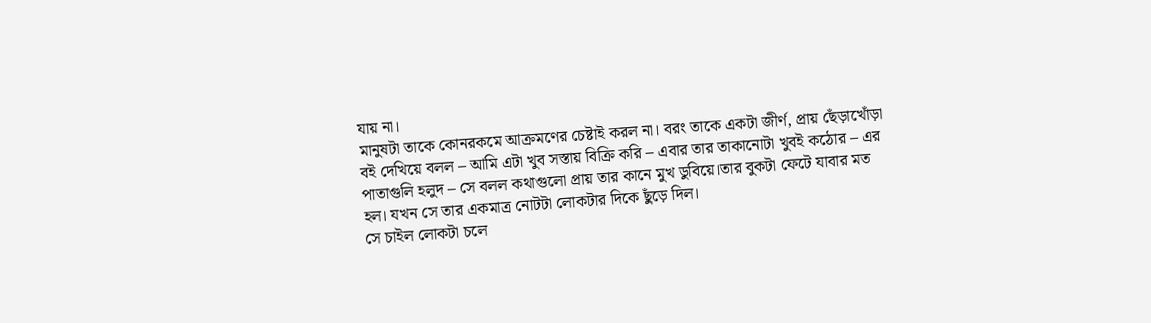যায় না।
মানুষটা তাকে কোনরকমে আক্রমণের চেষ্টাই করল না। বরং তাকে একটা জীর্ণ, প্রায় ছেঁড়াখোঁড়া বই দেখিয়ে বলল – আমি এটা খুব সস্তায় বিক্রি করি – এবার তার তাকানোটা খুবই কঠোর – এর পাতাগুলি হলুদ – সে বলল কথাগুলো প্রায় তার কানে মুখ ডুবিয়ে।তার বুকটা ফেটে যাবার মত হল। যখন সে তার একমাত্র নোটটা লোকটার দিকে ছুঁড়ে দিল।
সে চাইল লোকটা চলে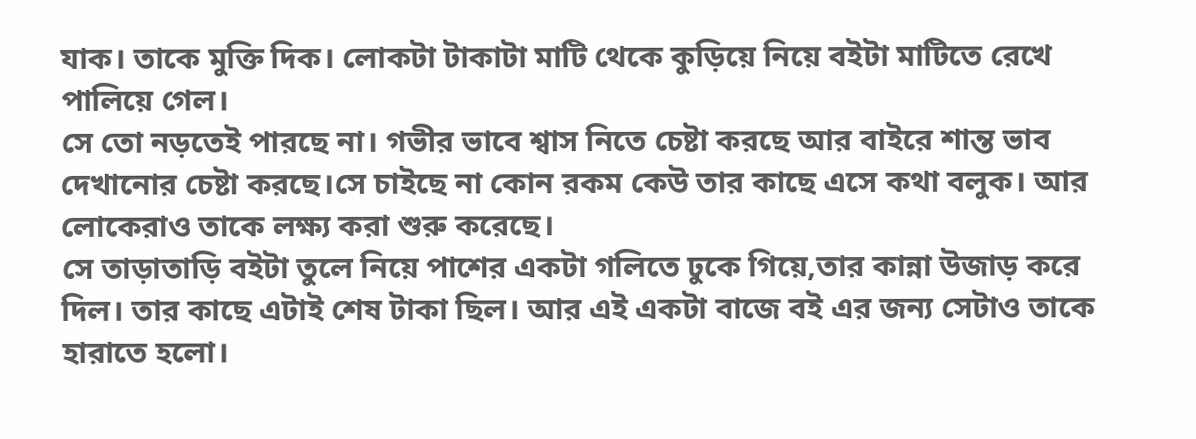যাক। তাকে মুক্তি দিক। লোকটা টাকাটা মাটি থেকে কুড়িয়ে নিয়ে বইটা মাটিতে রেখে পালিয়ে গেল।
সে তো নড়তেই পারছে না। গভীর ভাবে শ্বাস নিতে চেষ্টা করছে আর বাইরে শান্ত ভাব দেখানোর চেষ্টা করছে।সে চাইছে না কোন রকম কেউ তার কাছে এসে কথা বলুক। আর লোকেরাও তাকে লক্ষ্য করা শুরু করেছে।
সে তাড়াতাড়ি বইটা তুলে নিয়ে পাশের একটা গলিতে ঢুকে গিয়ে,তার কান্না উজাড় করে দিল। তার কাছে এটাই শেষ টাকা ছিল। আর এই একটা বাজে বই এর জন্য সেটাও তাকে হারাতে হলো।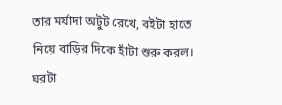তার মর্যাদা অটুট রেখে, বইটা হাতে নিয়ে বাড়ির দিকে হাঁটা শুরু করল।
ঘরটা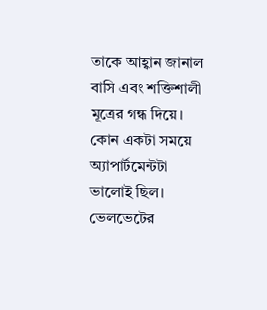তাকে আহ্বান জানাল বাসি এবং শক্তিশালী মূত্রের গন্ধ দিয়ে। কোন একটা সময়ে অ্যাপার্টমেন্টটা ভালোই ছিল। ভেলভেটের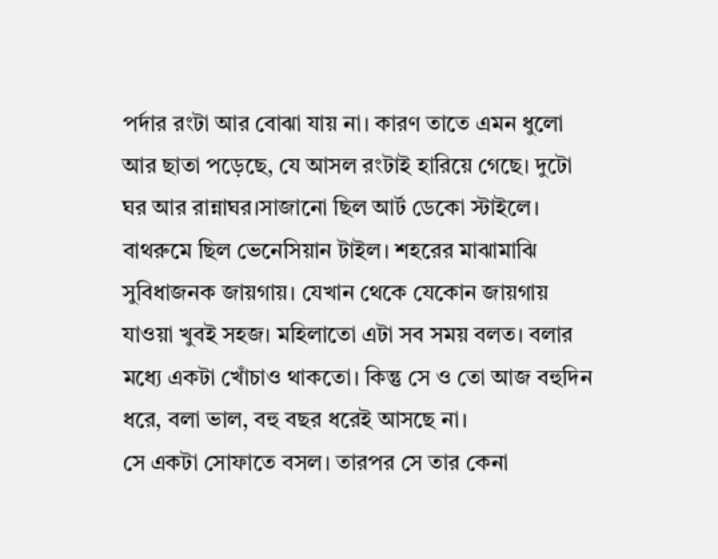পর্দার রংটা আর বোঝা যায় না। কারণ তাতে এমন ধুলো আর ছাতা পড়েছে, যে আসল রংটাই হারিয়ে গেছে। দুটো ঘর আর রান্নাঘর।সাজানো ছিল আর্ট ডেকো স্টাইলে। বাথরুমে ছিল ভেনেসিয়ান টাইল। শহরের মাঝামাঝি সুবিধাজনক জায়গায়। যেখান থেকে যেকোন জায়গায় যাওয়া খুবই সহজ। মহিলাতো এটা সব সময় বলত। বলার মধ্যে একটা খোঁচাও থাকতো। কিন্তু সে ও তো আজ বহুদিন ধরে, বলা ভাল, বহু বছর ধরেই আসছে না।
সে একটা সোফাতে বসল। তারপর সে তার কেনা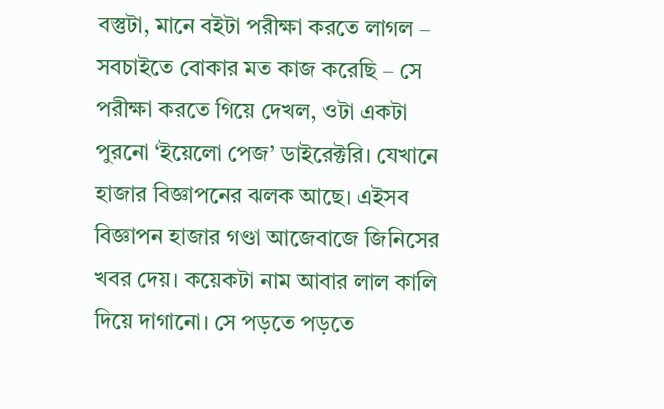বস্তুটা, মানে বইটা পরীক্ষা করতে লাগল – সবচাইতে বোকার মত কাজ করেছি – সে পরীক্ষা করতে গিয়ে দেখল, ওটা একটা পুরনো ‘ইয়েলো পেজ’ ডাইরেক্টরি। যেখানে হাজার বিজ্ঞাপনের ঝলক আছে। এইসব বিজ্ঞাপন হাজার গণ্ডা আজেবাজে জিনিসের খবর দেয়। কয়েকটা নাম আবার লাল কালি দিয়ে দাগানো। সে পড়তে পড়তে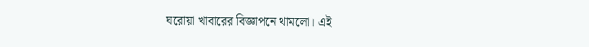ঘরোয়া খাবারের বিজ্ঞাপনে থামলো। এই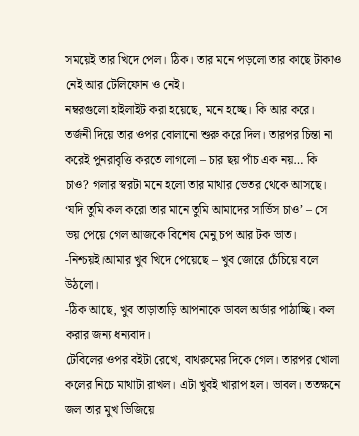সময়েই তার খিদে পেল। ঠিক। তার মনে পড়লো তার কাছে টাকাও নেই আর টেলিফোন ও নেই।
নম্বরগুলো হাইলাইট করা হয়েছে, মনে হচ্ছে। কি আর করে। তর্জনী দিয়ে তার ওপর বোলানো শুরু করে দিল। তারপর চিন্তা না করেই পুনরাবৃত্তি করতে লাগলো – চার ছয় পাঁচ এক নয়… কি চাও? গলার স্বরটা মনে হলো তার মাথার ভেতর থেকে আসছে। ‘যদি তুমি কল করো তার মানে তুমি আমাদের সার্ভিস চাও’ – সে ভয় পেয়ে গেল আজকে বিশেষ মেনু চপ আর টক ভাত।
-নিশ্চয়ই।আমার খুব খিদে পেয়েছে – খুব জোরে চেঁচিয়ে বলে উঠলো।
-ঠিক আছে, খুব তাড়াতাড়ি আপনাকে ডাবল অর্ডার পাঠাচ্ছি। কল করার জন্য ধন্যবাদ।
টেবিলের ওপর বইটা রেখে, বাথরুমের দিকে গেল। তারপর খোলা কলের নিচে মাথাটা রাখল। এটা খুবই খারাপ হল। ভাবল। ততক্ষনে জল তার মুখ ভিজিয়ে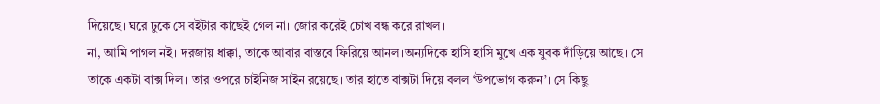দিয়েছে। ঘরে ঢুকে সে বইটার কাছেই গেল না। জোর করেই চোখ বন্ধ করে রাখল।
না, আমি পাগল নই। দরজায় ধাক্কা, তাকে আবার বাস্তবে ফিরিয়ে আনল।অন্যদিকে হাসি হাসি মুখে এক যুবক দাঁড়িয়ে আছে। সে তাকে একটা বাক্স দিল। তার ওপরে চাইনিজ সাইন রয়েছে। তার হাতে বাক্সটা দিয়ে বলল ‘উপভোগ করুন’। সে কিছু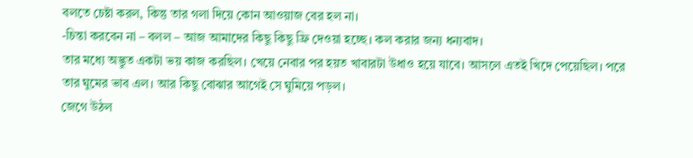বলতে চেষ্টা করল, কিন্তু তার গলা দিয়ে কোন আওয়াজ বের হল না।
-চিন্তা করবেন না – বলল – আজ আমাদের কিছু কিছু ফ্রি দেওয়া হচ্ছে। কল করার জন্য ধন্যবাদ।
তার মধ্যে অদ্ভুত একটা ভয় কাজ করছিল। খেয়ে নেবার পর হয়ত খাবারটা উধাও হয়ে যাবে। আসলে এতই খিদে পেয়েছিল। পরে তার ঘুমের ভাব এল। আর কিছু বোঝার আগেই সে ঘুমিয়ে পড়ল।
জেগে উঠল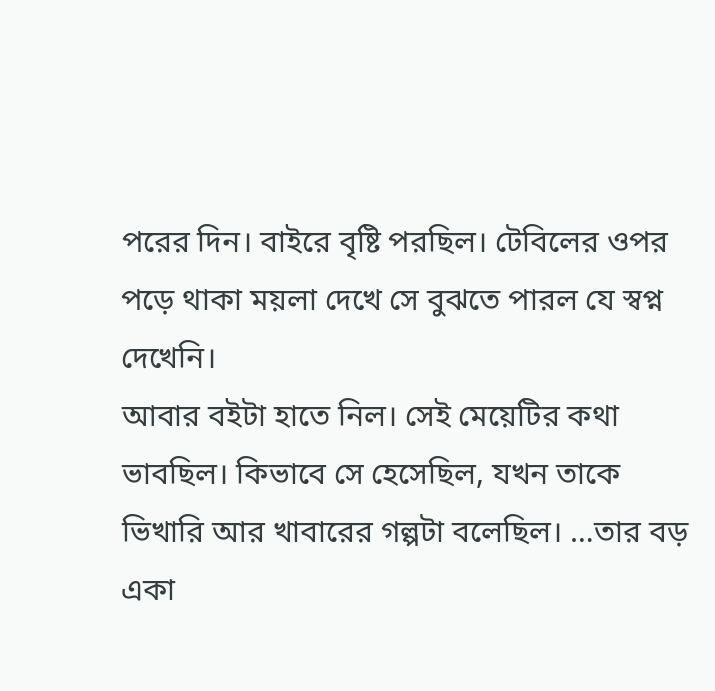পরের দিন। বাইরে বৃষ্টি পরছিল। টেবিলের ওপর পড়ে থাকা ময়লা দেখে সে বুঝতে পারল যে স্বপ্ন দেখেনি।
আবার বইটা হাতে নিল। সেই মেয়েটির কথা ভাবছিল। কিভাবে সে হেসেছিল, যখন তাকে ভিখারি আর খাবারের গল্পটা বলেছিল। …তার বড় একা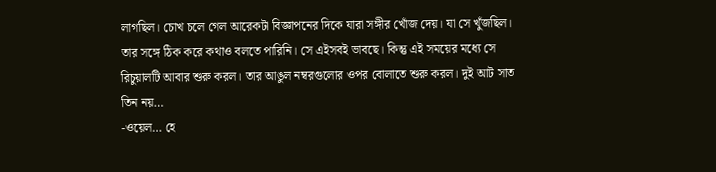লাগছিল। চোখ চলে গেল আরেকটা বিজ্ঞাপনের দিকে যারা সঙ্গীর খোঁজ দেয়। যা সে খুঁজছিল। তার সঙ্গে ঠিক করে কথাও বলতে পারিনি। সে এইসবই ভাবছে। কিন্তু এই সময়ের মধ্যে সে রিচুয়ালটি আবার শুরু করল। তার আঙুল নম্বরগুলোর ওপর বোলাতে শুরু করল। দুই আট সাত তিন নয়…
-ওয়েল… হে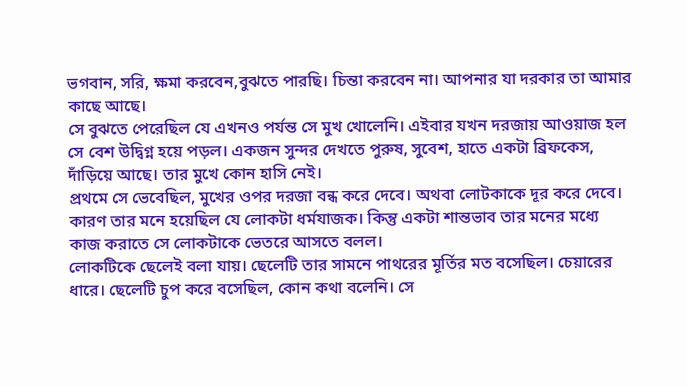ভগবান, সরি, ক্ষমা করবেন,বুঝতে পারছি। চিন্তা করবেন না। আপনার যা দরকার তা আমার কাছে আছে।
সে বুঝতে পেরেছিল যে এখনও পর্যন্ত সে মুখ খোলেনি। এইবার যখন দরজায় আওয়াজ হল সে বেশ উদ্বিগ্ন হয়ে পড়ল। একজন সুন্দর দেখতে পুরুষ, সুবেশ, হাতে একটা ব্রিফকেস, দাঁড়িয়ে আছে। তার মুখে কোন হাসি নেই।
প্রথমে সে ভেবেছিল, মুখের ওপর দরজা বন্ধ করে দেবে। অথবা লোটকাকে দূর করে দেবে। কারণ তার মনে হয়েছিল যে লোকটা ধর্মযাজক। কিন্তু একটা শান্তভাব তার মনের মধ্যে কাজ করাতে সে লোকটাকে ভেতরে আসতে বলল।
লোকটিকে ছেলেই বলা যায়। ছেলেটি তার সামনে পাথরের মূর্তির মত বসেছিল। চেয়ারের ধারে। ছেলেটি চুপ করে বসেছিল, কোন কথা বলেনি। সে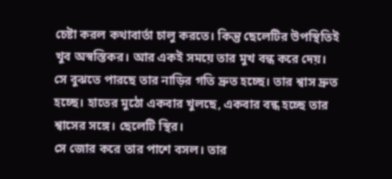চেষ্টা করল কথাবার্তা চালু করতে। কিন্তু ছেলেটির উপস্থিতিই খুব অস্বস্তিকর। আর একই সময়ে তার মুখ বন্ধ করে দেয়।
সে বুঝতে পারছে তার নাড়ির গতি দ্রুত হচ্ছে। তার শ্বাস দ্রুত হচ্ছে। হাতের মুঠো একবার খুলছে, একবার বন্ধ হচ্ছে তার শ্বাসের সঙ্গে। ছেলেটি স্থির।
সে জোর করে তার পাশে বসল। তার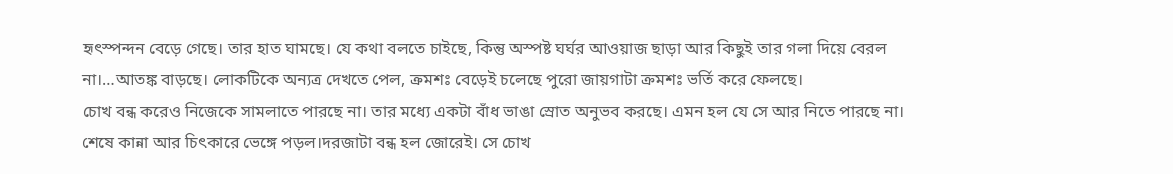হৃৎস্পন্দন বেড়ে গেছে। তার হাত ঘামছে। যে কথা বলতে চাইছে, কিন্তু অস্পষ্ট ঘর্ঘর আওয়াজ ছাড়া আর কিছুই তার গলা দিয়ে বেরল না।…আতঙ্ক বাড়ছে। লোকটিকে অন্যত্র দেখতে পেল, ক্রমশঃ বেড়েই চলেছে পুরো জায়গাটা ক্রমশঃ ভর্তি করে ফেলছে।
চোখ বন্ধ করেও নিজেকে সামলাতে পারছে না। তার মধ্যে একটা বাঁধ ভাঙা স্রোত অনুভব করছে। এমন হল যে সে আর নিতে পারছে না। শেষে কান্না আর চিৎকারে ভেঙ্গে পড়ল।দরজাটা বন্ধ হল জোরেই। সে চোখ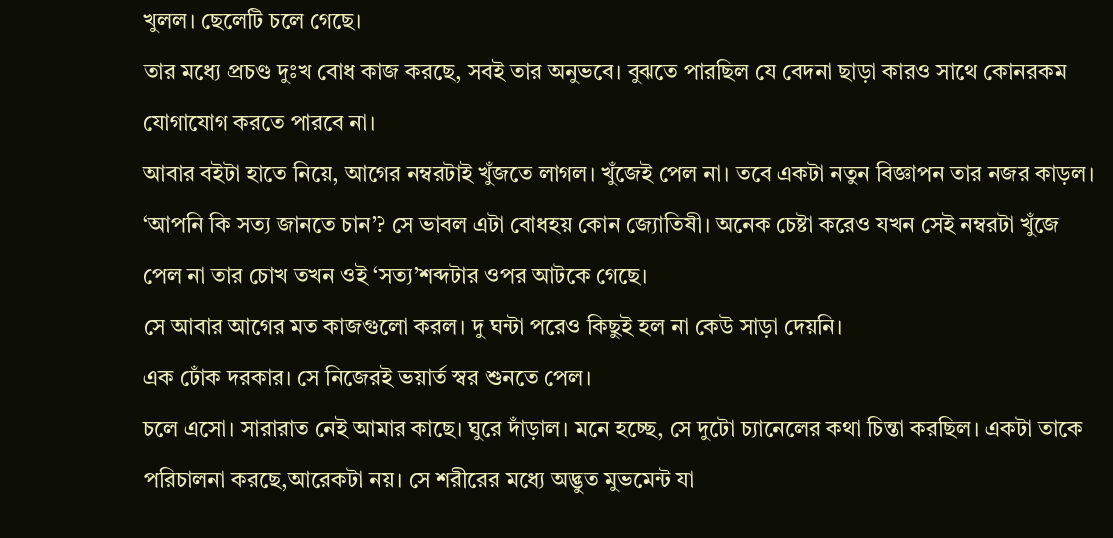খুলল। ছেলেটি চলে গেছে।
তার মধ্যে প্রচণ্ড দুঃখ বোধ কাজ করছে, সবই তার অনুভবে। বুঝতে পারছিল যে বেদনা ছাড়া কারও সাথে কোনরকম যোগাযোগ করতে পারবে না।
আবার বইটা হাতে নিয়ে, আগের নম্বরটাই খুঁজতে লাগল। খুঁজেই পেল না। তবে একটা নতুন বিজ্ঞাপন তার নজর কাড়ল। ‘আপনি কি সত্য জানতে চান’? সে ভাবল এটা বোধহয় কোন জ্যোতিষী। অনেক চেষ্টা করেও যখন সেই নম্বরটা খুঁজে পেল না তার চোখ তখন ওই ‘সত্য’শব্দটার ওপর আটকে গেছে।
সে আবার আগের মত কাজগুলো করল। দু ঘন্টা পরেও কিছুই হল না কেউ সাড়া দেয়নি।
এক ঢোঁক দরকার। সে নিজেরই ভয়ার্ত স্বর শুনতে পেল।
চলে এসো। সারারাত নেই আমার কাছে। ঘুরে দাঁড়াল। মনে হচ্ছে, সে দুটো চ্যানেলের কথা চিন্তা করছিল। একটা তাকে পরিচালনা করছে,আরেকটা নয়। সে শরীরের মধ্যে অদ্ভুত মুভমেন্ট যা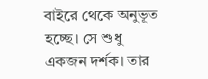বাইরে থেকে অনুভূত হচ্ছে। সে শুধু একজন দর্শক। তার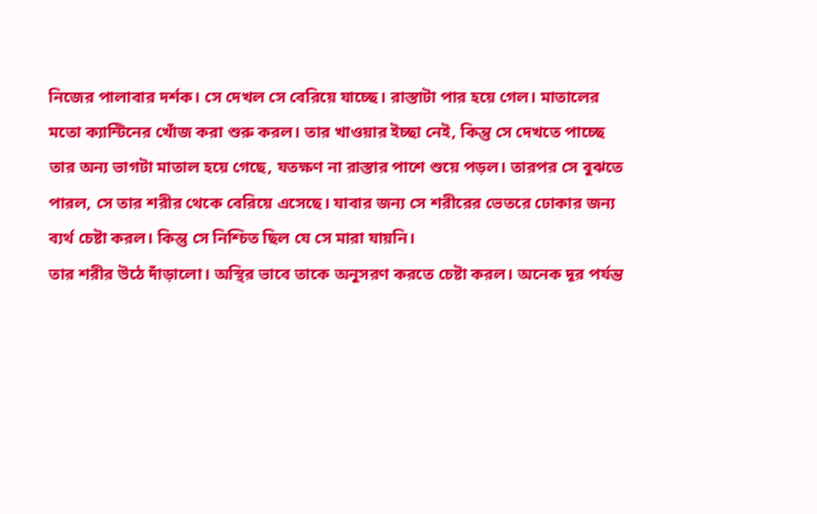নিজের পালাবার দর্শক। সে দেখল সে বেরিয়ে যাচ্ছে। রাস্তাটা পার হয়ে গেল। মাতালের মতো ক্যান্টিনের খোঁজ করা শুরু করল। তার খাওয়ার ইচ্ছা নেই, কিন্তু সে দেখতে পাচ্ছে তার অন্য ভাগটা মাতাল হয়ে গেছে, যতক্ষণ না রাস্তার পাশে শুয়ে পড়ল। তারপর সে বুঝতে পারল, সে তার শরীর থেকে বেরিয়ে এসেছে। যাবার জন্য সে শরীরের ভেতরে ঢোকার জন্য ব্যর্থ চেষ্টা করল। কিন্তু সে নিশ্চিত ছিল যে সে মারা যায়নি।
তার শরীর উঠে দাঁড়ালো। অস্থির ভাবে তাকে অনুসরণ করতে চেষ্টা করল। অনেক দূর পর্যন্ত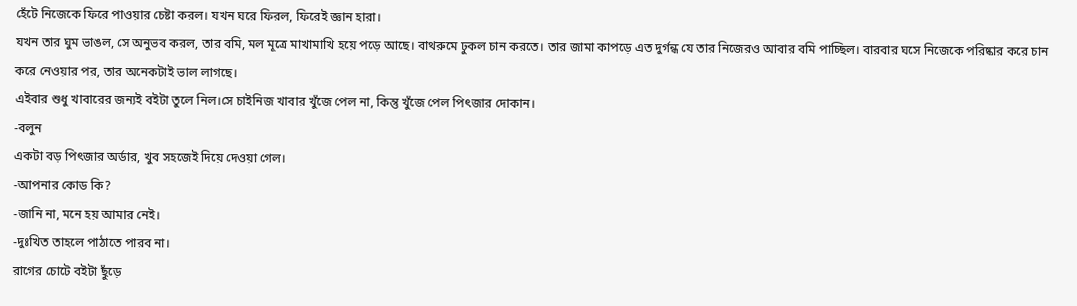হেঁটে নিজেকে ফিরে পাওয়ার চেষ্টা করল। যখন ঘরে ফিরল, ফিরেই জ্ঞান হারা।
যখন তার ঘুম ভাঙল, সে অনুভব করল, তার বমি, মল মূত্রে মাখামাখি হয়ে পড়ে আছে। বাথরুমে ঢুকল চান করতে। তার জামা কাপড়ে এত দুর্গন্ধ যে তার নিজেরও আবার বমি পাচ্ছিল। বারবার ঘসে নিজেকে পরিষ্কার করে চান করে নেওয়ার পর, তার অনেকটাই ভাল লাগছে।
এইবার শুধু খাবারের জন্যই বইটা তুলে নিল।সে চাইনিজ খাবার খুঁজে পেল না, কিন্তু খুঁজে পেল পিৎজার দোকান।
-বলুন
একটা বড় পিৎজার অর্ডার, খুব সহজেই দিয়ে দেওয়া গেল।
-আপনার কোড কি?
-জানি না, মনে হয় আমার নেই।
-দুঃখিত তাহলে পাঠাতে পারব না।
রাগের চোটে বইটা ছুঁড়ে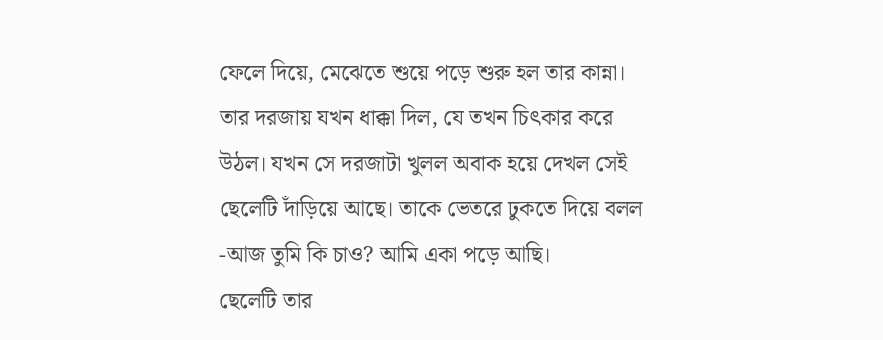ফেলে দিয়ে, মেঝেতে শুয়ে পড়ে শুরু হল তার কান্না।
তার দরজায় যখন ধাক্কা দিল, যে তখন চিৎকার করে উঠল। যখন সে দরজাটা খুলল অবাক হয়ে দেখল সেই ছেলেটি দাঁড়িয়ে আছে। তাকে ভেতরে ঢুকতে দিয়ে বলল
-আজ তুমি কি চাও? আমি একা পড়ে আছি।
ছেলেটি তার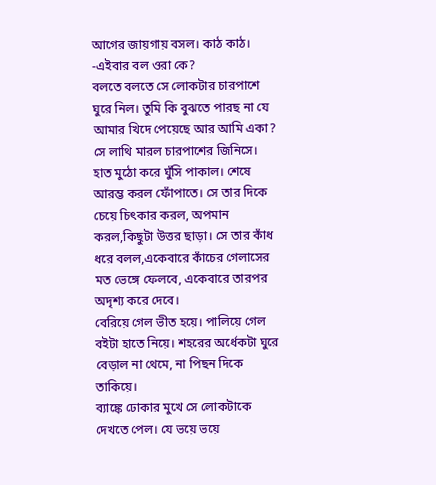আগের জায়গায় বসল। কাঠ কাঠ।
-এইবার বল ওরা কে?
বলতে বলতে সে লোকটার চারপাশে ঘুরে নিল। তুমি কি বুঝতে পারছ না যে আমার খিদে পেয়েছে আর আমি একা?
সে লাথি মারল চারপাশের জিনিসে। হাত মুঠো করে ঘুঁসি পাকাল। শেষে আরম্ভ করল ফোঁপাতে। সে তার দিকে চেয়ে চিৎকার করল, অপমান করল,কিছুটা উত্তর ছাড়া। সে তার কাঁধ ধরে বলল,একেবারে কাঁচের গেলাসের মত ভেঙ্গে ফেলবে, একেবারে তারপর অদৃশ্য করে দেবে।
বেরিয়ে গেল ভীত হয়ে। পালিয়ে গেল বইটা হাতে নিয়ে। শহরের অর্ধেকটা ঘুরে বেড়াল না থেমে, না পিছন দিকে তাকিয়ে।
ব্যাঙ্কে ঢোকার মুখে সে লোকটাকে দেখতে পেল। যে ভয়ে ভয়ে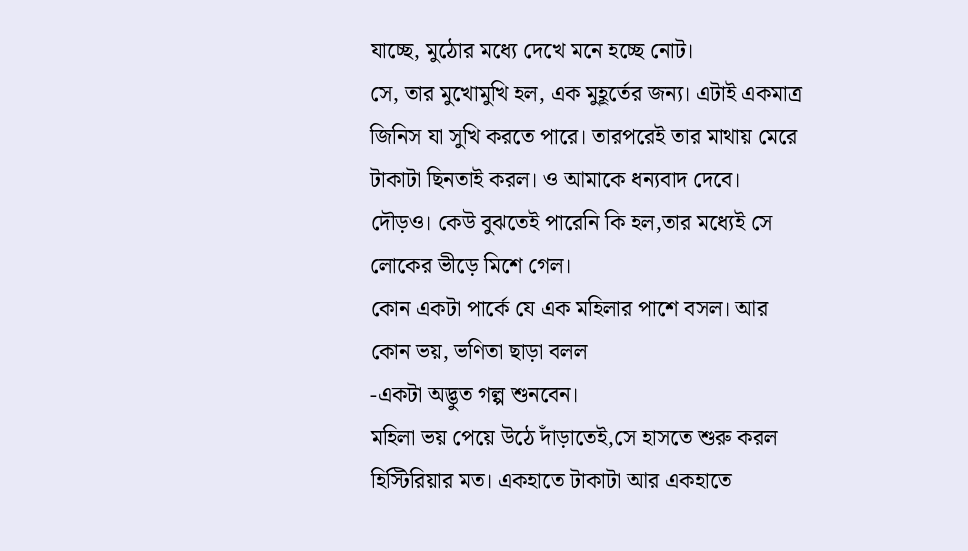যাচ্ছে, মুঠোর মধ্যে দেখে মনে হচ্ছে নোট।
সে, তার মুখোমুখি হল, এক মুহূর্তের জন্য। এটাই একমাত্র জিনিস যা সুখি করতে পারে। তারপরেই তার মাথায় মেরে টাকাটা ছিনতাই করল। ও আমাকে ধন্যবাদ দেবে। দৌড়ও। কেউ বুঝতেই পারেনি কি হল,তার মধ্যেই সে লোকের ভীড়ে মিশে গেল।
কোন একটা পার্কে যে এক মহিলার পাশে বসল। আর কোন ভয়, ভণিতা ছাড়া বলল
-একটা অদ্ভুত গল্প শুনবেন।
মহিলা ভয় পেয়ে উঠে দাঁড়াতেই,সে হাসতে শুরু করল হিস্টিরিয়ার মত। একহাতে টাকাটা আর একহাতে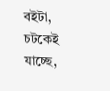বইটা, চটকেই যাচ্ছে,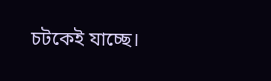চটকেই যাচ্ছে।